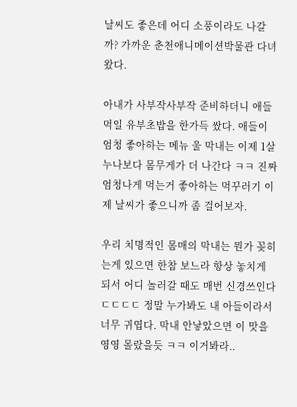날씨도 좋은데 어디 소풍이라도 나갈까? 가까운 춘천애니메이션박물관 다녀왔다.

아내가 사부작사부작 준비하더니 애들 먹일 유부초밥을 한가득 쌌다. 애들이 엄청 좋아하는 메뉴 울 막내는 이제 1살 누나보다 몸무게가 더 나간다 ㅋㅋ 진짜 엄청나게 먹는거 좋아하는 먹꾸러기 이제 날씨가 좋으니까 좀 걸어보자.

우리 치명적인 몸매의 막내는 뭔가 꽂히는게 있으면 한참 보느라 항상 놓치게 되서 어디 놀러갈 때도 매번 신경쓰인다 ㄷㄷㄷㄷ 정말 누가봐도 내 아들이라서 너무 귀엽다. 막내 안낳았으면 이 맛을 영영 몰랐을듯 ㅋㅋ 이거봐라..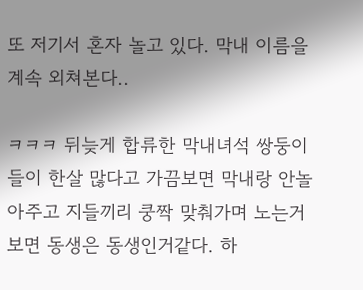또 저기서 혼자 놀고 있다. 막내 이름을 계속 외쳐본다..

ㅋㅋㅋ 뒤늦게 합류한 막내녀석 쌍둥이들이 한살 많다고 가끔보면 막내랑 안놀아주고 지들끼리 쿵짝 맞춰가며 노는거보면 동생은 동생인거같다. 하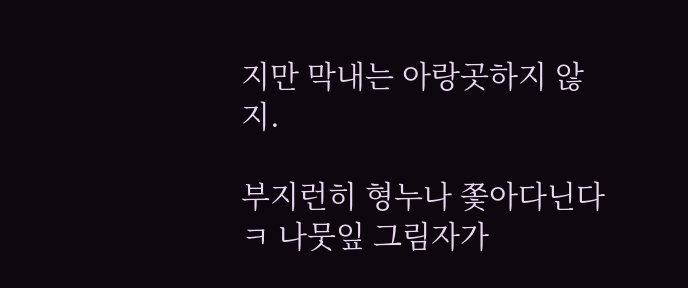지만 막내는 아랑곳하지 않지.

부지런히 형누나 쫓아다닌다 ㅋ 나뭇잎 그림자가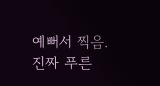예뻐서 찍음. 진짜 푸른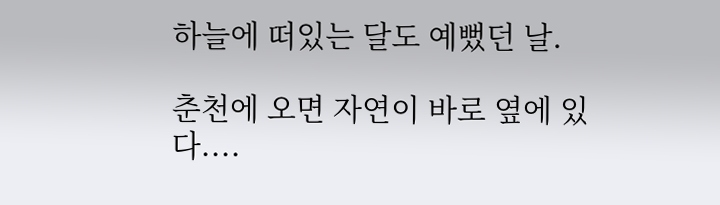하늘에 떠있는 달도 예뻤던 날.

춘천에 오면 자연이 바로 옆에 있다....